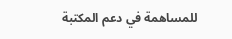للمساهمة في دعم المكتبة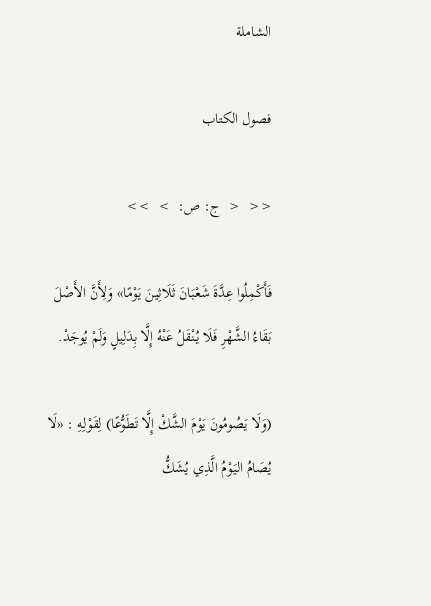الشاملة

فصول الكتاب

<<  <  ج: ص:  >  >>

فَأَكْمِلُوا عِدَّةَ شَعْبَانَ ثَلَاثِينَ يَوْمًا» وَلِأَنَّ الأَصْلَ بَقَاءُ الشَّهْرِ فَلَا يُنْقَلُ عَنْهُ إِلَّا بِدَلِيلٍ وَلَمْ يُوجَدْ.

(وَلَا يَصُومُونَ يَوْمَ الشَّكْ إِلَّا تَطَوُّعًا) لِقَوْلِهِ : «لَا يُصَامُ اليَوْمُ الَّذِي يُشَكُّ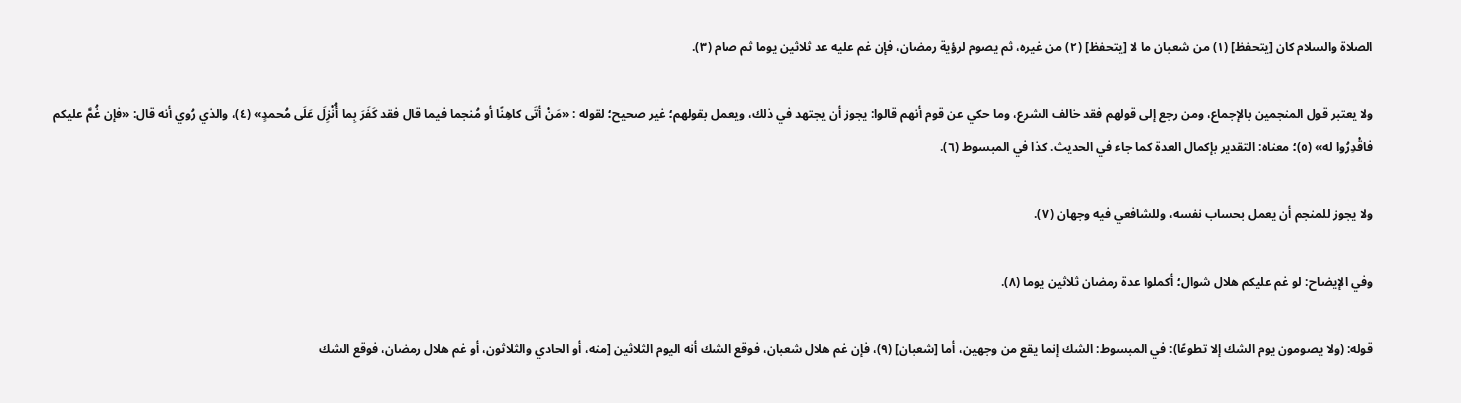الصلاة والسلام كان [يتحفظ] (١) من شعبان ما لا [يتحفظ] (٢) من غيره، ثم يصوم لرؤية رمضان، فإن غم عليه عد ثلاثين يوما ثم صام (٣).

ولا يعتبر قول المنجمين بالإجماع، ومن رجع إلى قولهم فقد خالف الشرع، وما حكي عن قوم أنهم قالوا: يجوز أن يجتهد في ذلك، ويعمل بقولهم؛ غير صحيح؛ لقوله : «مَنْ أتَى كاهِنًا أو مُنجما فيما قال فقد كَفَرَ بِما أُنْزِلَ عَلَى مُحمدٍ» (٤)، والذي رُوي أنه قال: «فإن غُمَّ عليكم فاقْدِرُوا له» (٥)؛ معناه: التقدير بإكمال العدة كما جاء في الحديث. كذا في المبسوط (٦).

ولا يجوز للمنجم أن يعمل بحساب نفسه، وللشافعي فيه وجهان (٧).

وفي الإيضاح: لو غم عليكم هلال شوال؛ أكملوا عدة رمضان ثلاثين يوما (٨).

قوله: (ولا يصومون يوم الشك إلا تطوعًا): في المبسوط: الشك إنما يقع من وجهين، أما [شعبان] (٩)، فإن غم هلال شعبان، فوقع الشك أنه اليوم الثلاثين [منه، أو الحادي والثلاثون، أو غم هلال رمضان، فوقع الشك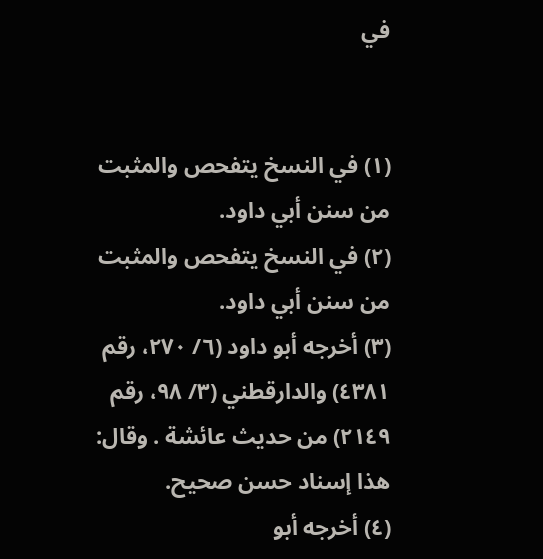في


(١) في النسخ يتفحص والمثبت من سنن أبي داود.
(٢) في النسخ يتفحص والمثبت من سنن أبي داود.
(٣) أخرجه أبو داود (٦/ ٢٧٠، رقم ٤٣٨١) والدارقطني (٣/ ٩٨، رقم ٢١٤٩) من حديث عائشة . وقال: هذا إسناد حسن صحيح.
(٤) أخرجه أبو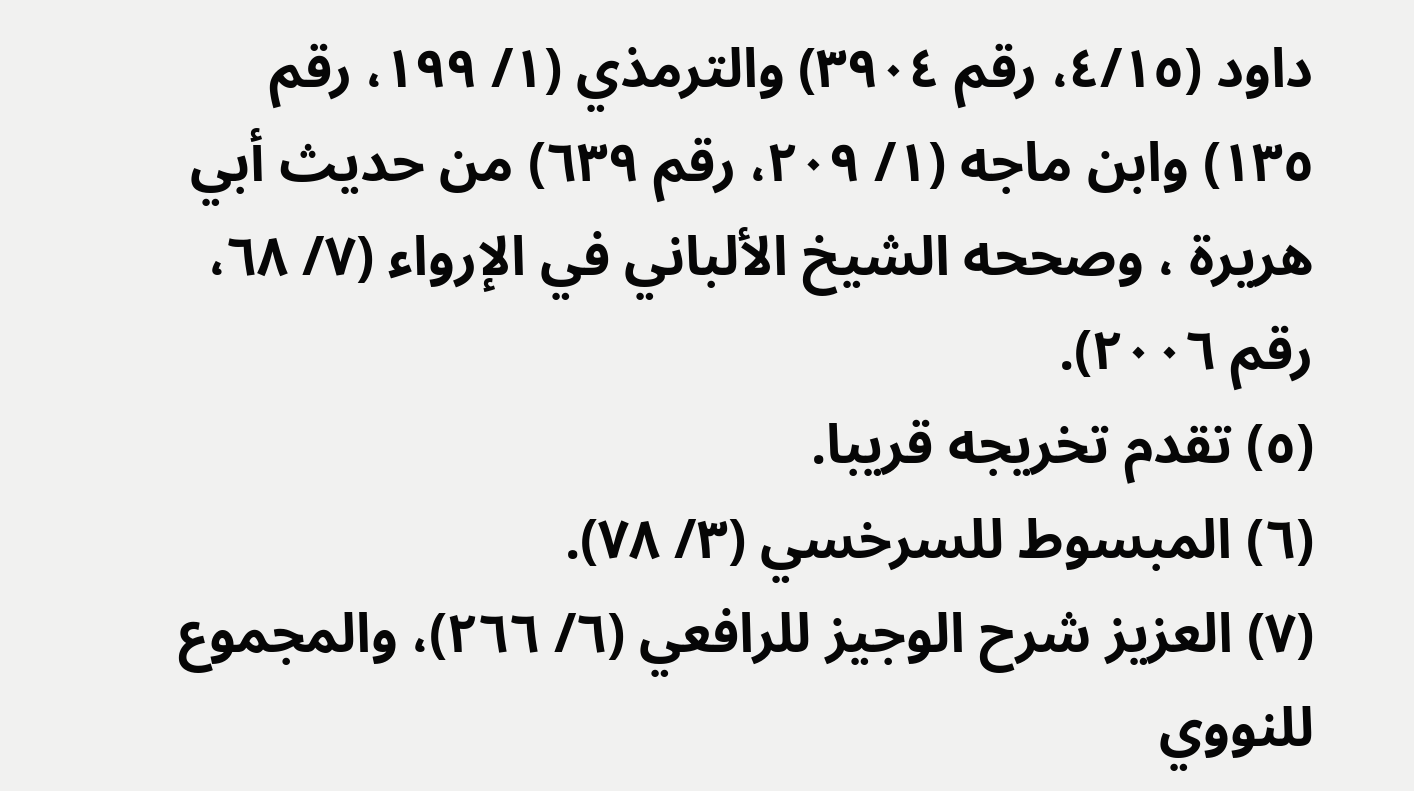داود (٤/١٥، رقم ٣٩٠٤) والترمذي (١/ ١٩٩، رقم ١٣٥) وابن ماجه (١/ ٢٠٩، رقم ٦٣٩) من حديث أبي هريرة ، وصححه الشيخ الألباني في الإرواء (٧/ ٦٨، رقم ٢٠٠٦).
(٥) تقدم تخريجه قريبا.
(٦) المبسوط للسرخسي (٣/ ٧٨).
(٧) العزيز شرح الوجيز للرافعي (٦/ ٢٦٦)، والمجموع للنووي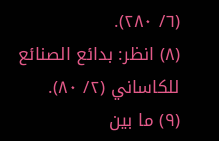(٦/ ٢٨٠).
(٨) انظر: بدائع الصنائع للكاساني (٢/ ٨٠).
(٩) ما بين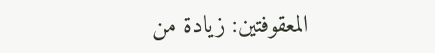المعقوفتين: زيادة من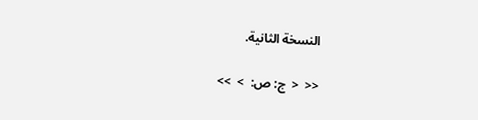النسخة الثانية.

<<  <  ج: ص:  >  >>